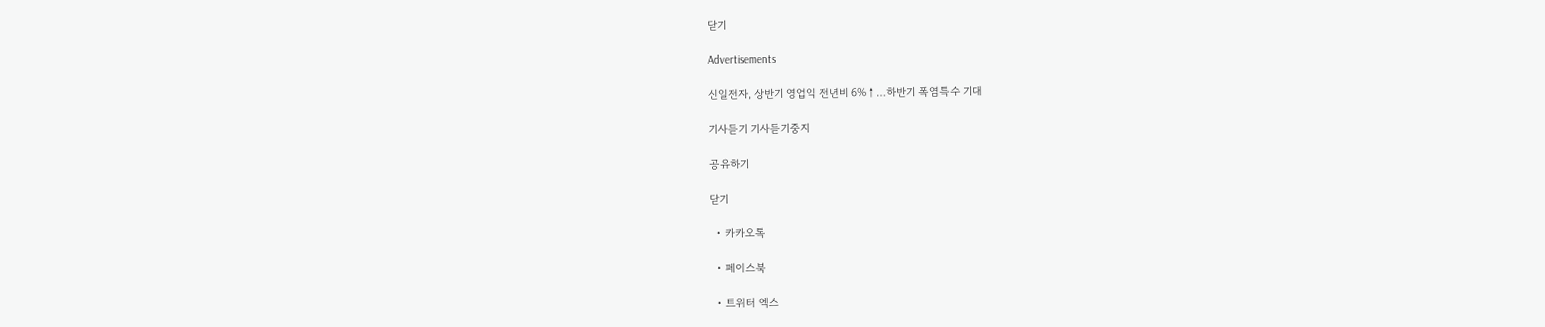닫기

Advertisements

신일전자, 상반기 영업익 전년비 6%↑…하반기 폭염특수 기대

기사듣기 기사듣기중지

공유하기

닫기

  • 카카오톡

  • 페이스북

  • 트위터 엑스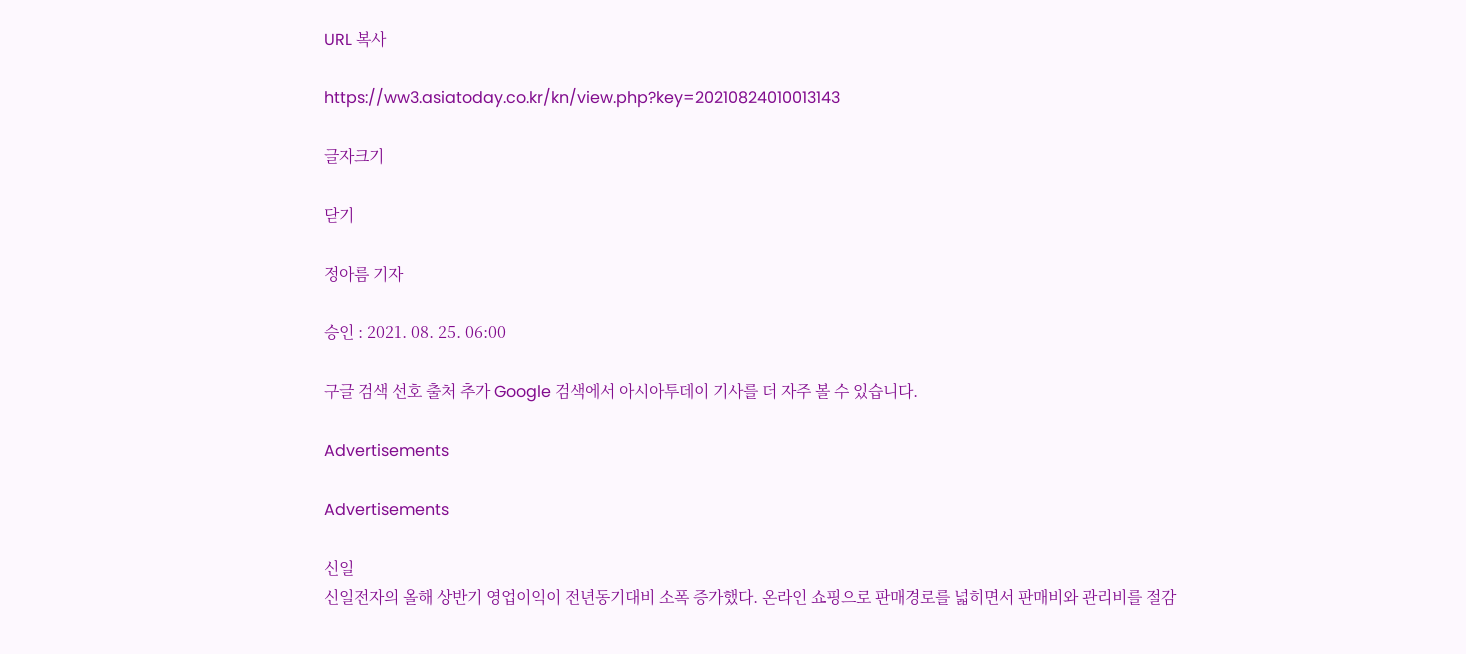URL 복사

https://ww3.asiatoday.co.kr/kn/view.php?key=20210824010013143

글자크기

닫기

정아름 기자

승인 : 2021. 08. 25. 06:00

구글 검색 선호 출처 추가 Google 검색에서 아시아투데이 기사를 더 자주 볼 수 있습니다.

Advertisements

Advertisements

신일
신일전자의 올해 상반기 영업이익이 전년동기대비 소폭 증가했다. 온라인 쇼핑으로 판매경로를 넓히면서 판매비와 관리비를 절감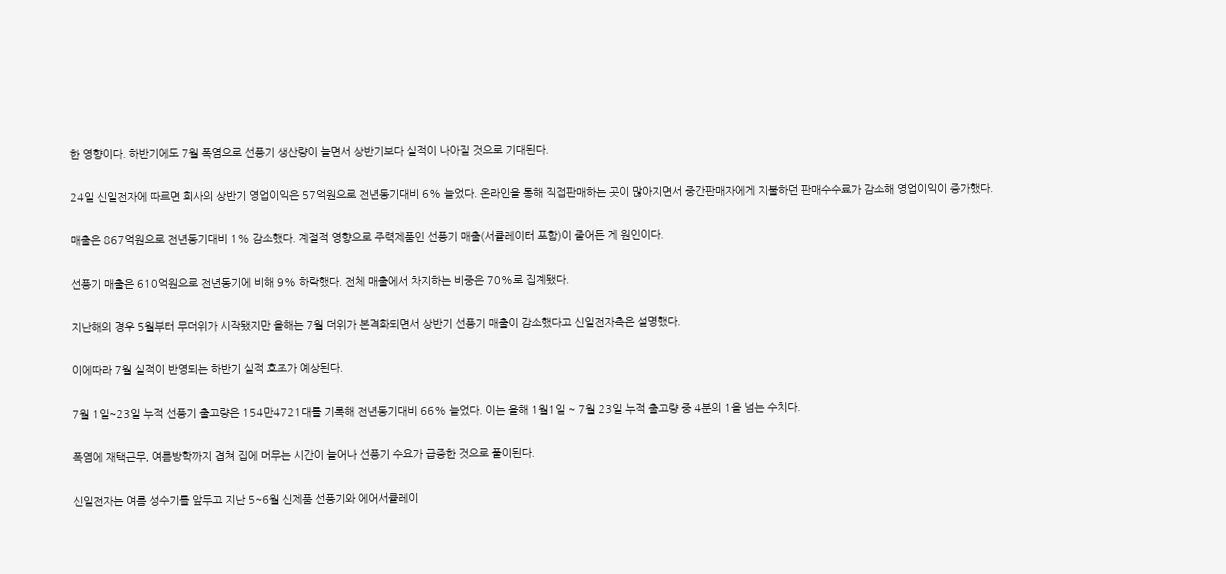한 영향이다. 하반기에도 7월 폭염으로 선풍기 생산량이 늘면서 상반기보다 실적이 나아질 것으로 기대된다.

24일 신일전자에 따르면 회사의 상반기 영업이익은 57억원으로 전년동기대비 6% 늘었다. 온라인을 통해 직접판매하는 곳이 많아지면서 중간판매자에게 지불하던 판매수수료가 감소해 영업이익이 증가했다.

매출은 867억원으로 전년동기대비 1% 감소했다. 계절적 영향으로 주력제품인 선풍기 매출(서큘레이터 포함)이 줄어든 게 원인이다.

선풍기 매출은 610억원으로 전년동기에 비해 9% 하락했다. 전체 매출에서 차지하는 비중은 70%로 집계됐다.

지난해의 경우 5월부터 무더위가 시작됐지만 올해는 7월 더위가 본격화되면서 상반기 선풍기 매출이 감소했다고 신일전자측은 설명했다.

이에따라 7월 실적이 반영되는 하반기 실적 호조가 예상된다.

7월 1일~23일 누적 선풍기 출고량은 154만4721대를 기록해 전년동기대비 66% 늘었다. 이는 올해 1월1일 ~ 7월 23일 누적 출고량 중 4분의 1을 넘는 수치다.

폭염에 재택근무, 여름방학까지 겹쳐 집에 머무는 시간이 늘어나 선풍기 수요가 급증한 것으로 풀이된다.

신일전자는 여름 성수기를 앞두고 지난 5~6월 신제품 선풍기와 에어서큘레이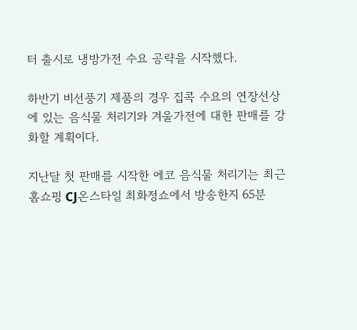터 출시로 냉방가전 수요 공략을 시작했다.

하반기 비선풍기 제품의 경우 집콕 수요의 연장선상에 있는 음식물 처리기와 겨울가전에 대한 판매를 강화할 계획이다.

지난달 첫 판매를 시작한 에코 음식물 처리기는 최근 홈쇼핑 CJ온스타일 최화정쇼에서 방송한지 65분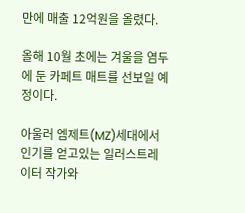만에 매출 12억원을 올렸다.

올해 10월 초에는 겨울을 염두에 둔 카페트 매트를 선보일 예정이다.

아울러 엠제트(MZ)세대에서 인기를 얻고있는 일러스트레이터 작가와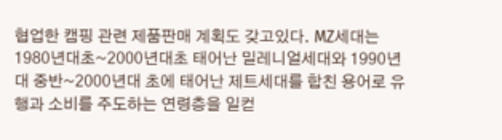협업한 캠핑 관련 제품판매 계획도 갖고있다. MZ세대는 1980년대초~2000년대초 태어난 밀레니얼세대와 1990년대 중반~2000년대 초에 태어난 제트세대를 합친 용어로 유행과 소비를 주도하는 연령층을 일컫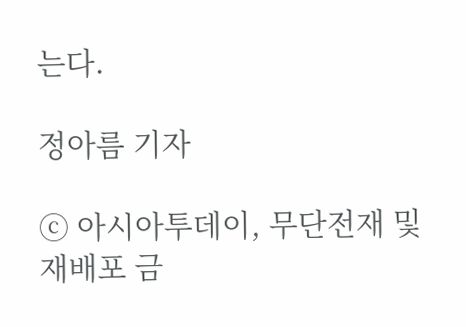는다.

정아름 기자

ⓒ 아시아투데이, 무단전재 및 재배포 금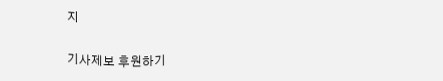지

기사제보 후원하기